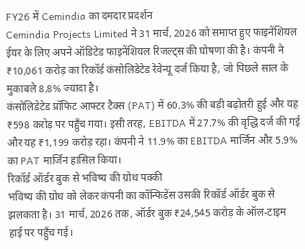FY26 में Cemindia का दमदार प्रदर्शन
Cemindia Projects Limited ने 31 मार्च, 2026 को समाप्त हुए फाइनेंशियल ईयर के लिए अपने ऑडिटेड फाइनेंशियल रिजल्ट्स की घोषणा की है। कंपनी ने ₹10,061 करोड़ का रिकॉर्ड कंसोलिडेटेड रेवेन्यू दर्ज किया है, जो पिछले साल के मुकाबले 8.8% ज्यादा है।
कंसोलिडेटेड प्रॉफिट आफ्टर टैक्स (PAT) में 60.3% की बड़ी बढ़ोतरी हुई और यह ₹598 करोड़ पर पहुँच गया। इसी तरह, EBITDA में 27.7% की वृद्धि दर्ज की गई और यह ₹1,199 करोड़ रहा। कंपनी ने 11.9% का EBITDA मार्जिन और 5.9% का PAT मार्जिन हासिल किया।
रिकॉर्ड ऑर्डर बुक से भविष्य की ग्रोथ पक्की
भविष्य की ग्रोथ को लेकर कंपनी का कॉन्फिडेंस उसकी रिकॉर्ड ऑर्डर बुक से झलकता है। 31 मार्च, 2026 तक, ऑर्डर बुक ₹24,545 करोड़ के ऑल-टाइम हाई पर पहुँच गई।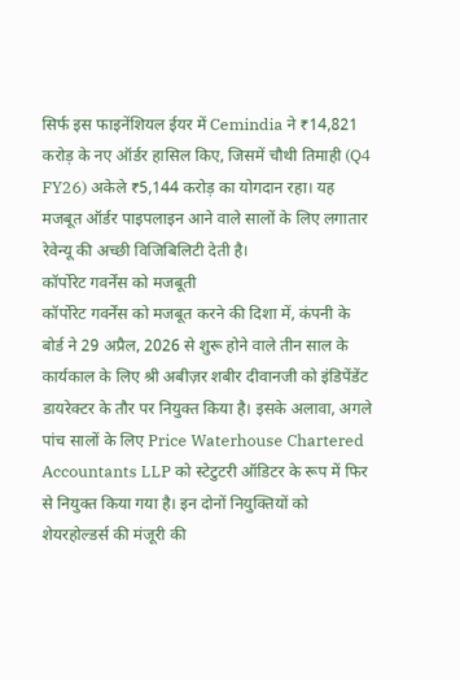सिर्फ इस फाइनेंशियल ईयर में Cemindia ने ₹14,821 करोड़ के नए ऑर्डर हासिल किए, जिसमें चौथी तिमाही (Q4 FY26) अकेले ₹5,144 करोड़ का योगदान रहा। यह मजबूत ऑर्डर पाइपलाइन आने वाले सालों के लिए लगातार रेवेन्यू की अच्छी विजिबिलिटी देती है।
कॉर्पोरेट गवर्नेंस को मजबूती
कॉर्पोरेट गवर्नेंस को मजबूत करने की दिशा में, कंपनी के बोर्ड ने 29 अप्रैल, 2026 से शुरू होने वाले तीन साल के कार्यकाल के लिए श्री अबीज़र शबीर दीवानजी को इंडिपेंडेंट डायरेक्टर के तौर पर नियुक्त किया है। इसके अलावा, अगले पांच सालों के लिए Price Waterhouse Chartered Accountants LLP को स्टेटुटरी ऑडिटर के रूप में फिर से नियुक्त किया गया है। इन दोनों नियुक्तियों को शेयरहोल्डर्स की मंजूरी की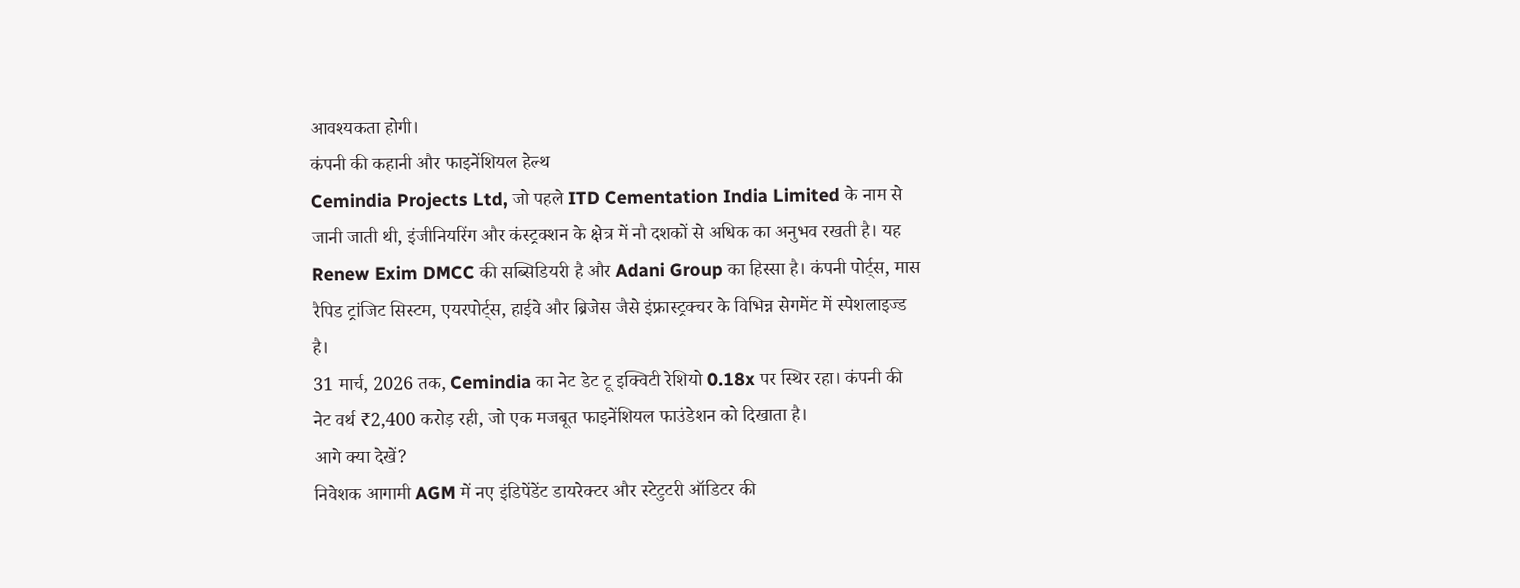आवश्यकता होगी।
कंपनी की कहानी और फाइनेंशियल हेल्थ
Cemindia Projects Ltd, जो पहले ITD Cementation India Limited के नाम से जानी जाती थी, इंजीनियरिंग और कंस्ट्रक्शन के क्षेत्र में नौ दशकों से अधिक का अनुभव रखती है। यह Renew Exim DMCC की सब्सिडियरी है और Adani Group का हिस्सा है। कंपनी पोर्ट्स, मास रैपिड ट्रांजिट सिस्टम, एयरपोर्ट्स, हाईवे और ब्रिजेस जैसे इंफ्रास्ट्रक्चर के विभिन्न सेगमेंट में स्पेशलाइज्ड है।
31 मार्च, 2026 तक, Cemindia का नेट डेट टू इक्विटी रेशियो 0.18x पर स्थिर रहा। कंपनी की नेट वर्थ ₹2,400 करोड़ रही, जो एक मजबूत फाइनेंशियल फाउंडेशन को दिखाता है।
आगे क्या देखें?
निवेशक आगामी AGM में नए इंडिपेंडेंट डायरेक्टर और स्टेटुटरी ऑडिटर की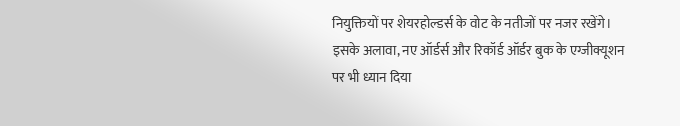नियुक्तियों पर शेयरहोल्डर्स के वोट के नतीजों पर नजर रखेंगे। इसके अलावा, नए ऑर्डर्स और रिकॉर्ड ऑर्डर बुक के एग्जीक्यूशन पर भी ध्यान दिया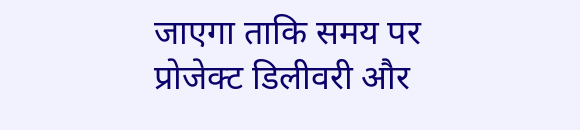जाएगा ताकि समय पर प्रोजेक्ट डिलीवरी और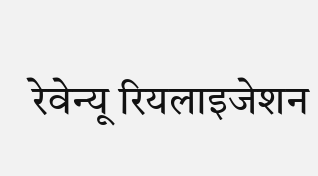रेवेन्यू रियलाइजेशन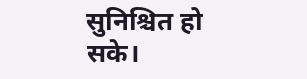सुनिश्चित हो सके।